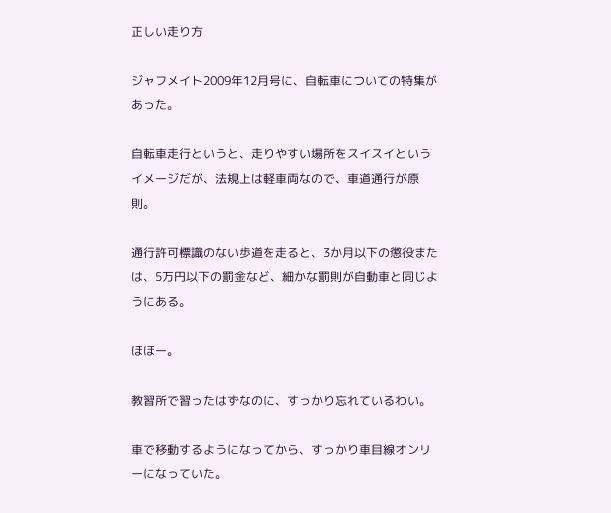正しい走り方

ジャフメイト2009年12月号に、自転車についての特集があった。

自転車走行というと、走りやすい場所をスイスイというイメージだが、法規上は軽車両なので、車道通行が原則。

通行許可標識のない歩道を走ると、3か月以下の懲役または、5万円以下の罰金など、細かな罰則が自動車と同じようにある。

ほほー。

教習所で習ったはずなのに、すっかり忘れているわい。

車で移動するようになってから、すっかり車目線オンリーになっていた。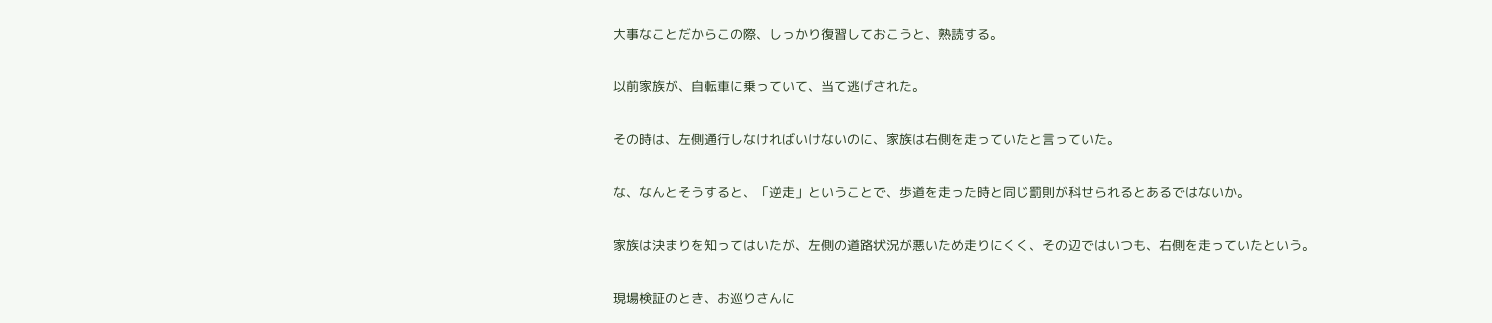大事なことだからこの際、しっかり復習しておこうと、熟読する。

以前家族が、自転車に乗っていて、当て逃げされた。

その時は、左側通行しなければいけないのに、家族は右側を走っていたと言っていた。

な、なんとそうすると、「逆走」ということで、歩道を走った時と同じ罰則が科せられるとあるではないか。

家族は決まりを知ってはいたが、左側の道路状況が悪いため走りにくく、その辺ではいつも、右側を走っていたという。

現場検証のとき、お巡りさんに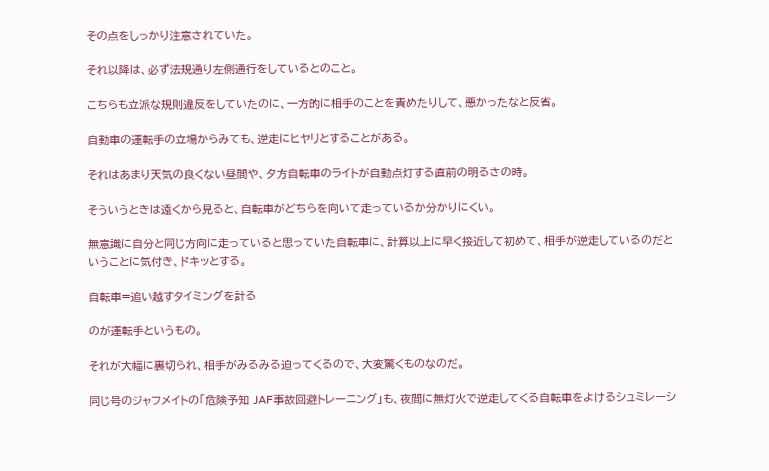その点をしっかり注意されていた。

それ以降は、必ず法規通り左側通行をしているとのこと。

こちらも立派な規則違反をしていたのに、一方的に相手のことを責めたりして、悪かったなと反省。

自動車の運転手の立場からみても、逆走にヒヤリとすることがある。

それはあまり天気の良くない昼間や、夕方自転車のライトが自動点灯する直前の明るさの時。

そういうときは遠くから見ると、自転車がどちらを向いて走っているか分かりにくい。

無意識に自分と同じ方向に走っていると思っていた自転車に、計算以上に早く接近して初めて、相手が逆走しているのだということに気付き、ドキッとする。

自転車=追い越すタイミングを計る

のが運転手というもの。

それが大幅に裏切られ、相手がみるみる迫ってくるので、大変驚くものなのだ。

同じ号のジャフメイトの「危険予知 JAF事故回避トレーニング」も、夜間に無灯火で逆走してくる自転車をよけるシュミレーシ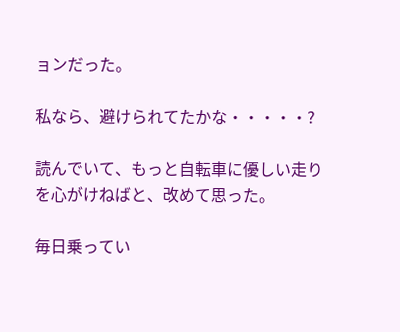ョンだった。

私なら、避けられてたかな・・・・・?

読んでいて、もっと自転車に優しい走りを心がけねばと、改めて思った。

毎日乗ってい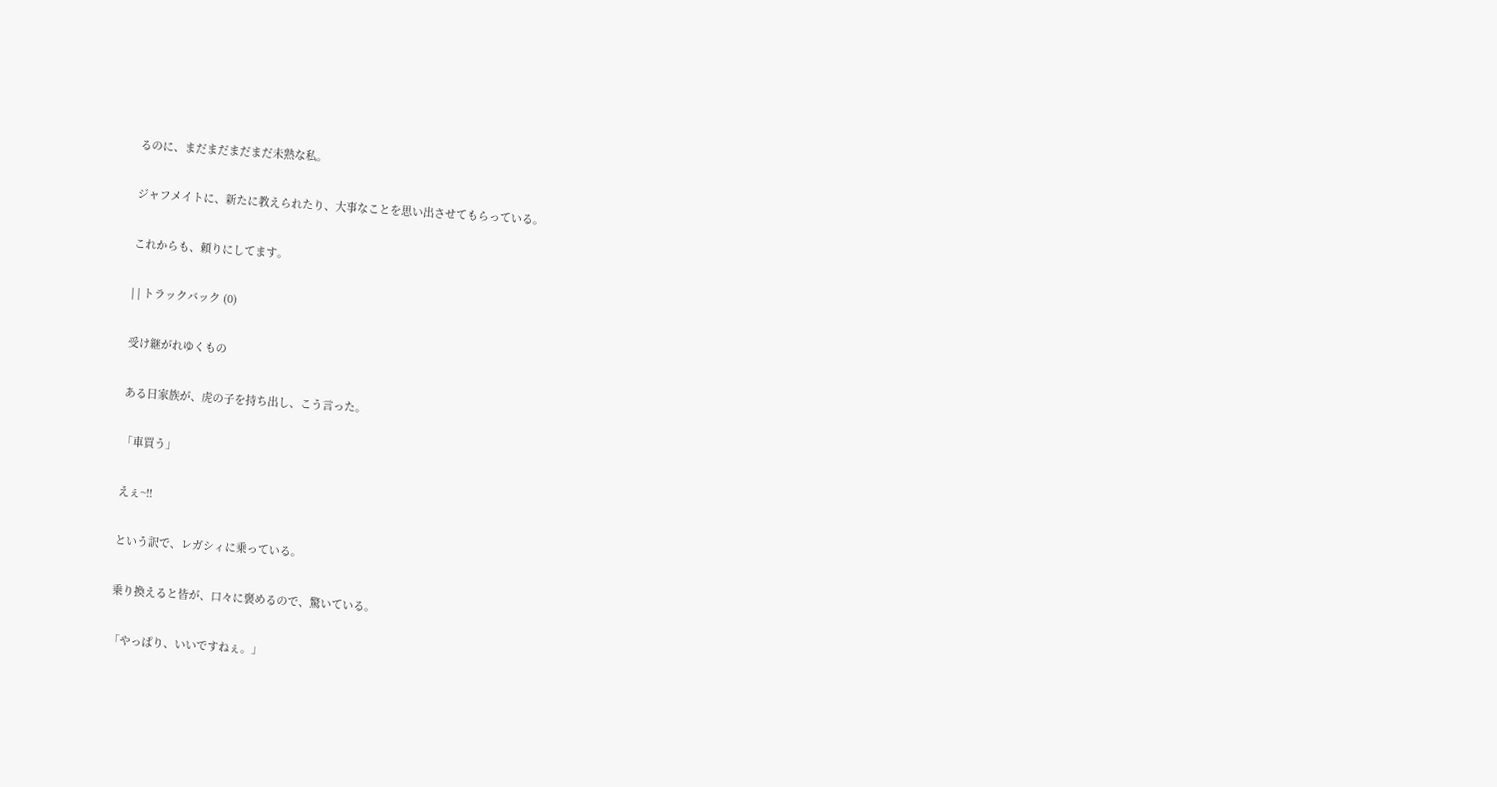るのに、まだまだまだまだ未熟な私。

ジャフメイトに、新たに教えられたり、大事なことを思い出させてもらっている。

これからも、頼りにしてます。

| | トラックバック (0)

受け継がれゆくもの

ある日家族が、虎の子を持ち出し、こう言った。

「車買う」

えぇ~!!

という訳で、レガシィに乗っている。

乗り換えると皆が、口々に褒めるので、驚いている。

「やっぱり、いいですねぇ。」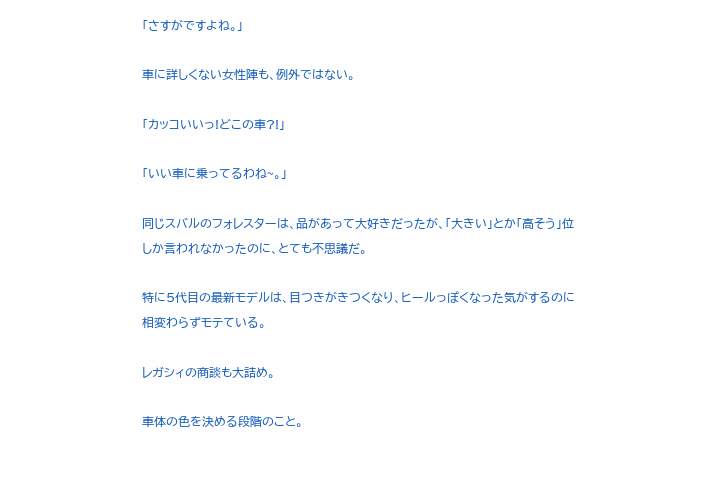「さすがですよね。」

車に詳しくない女性陣も、例外ではない。

「カッコいいっ!どこの車?!」

「いい車に乗ってるわね~。」

同じスバルのフォレスターは、品があって大好きだったが、「大きい」とか「高そう」位しか言われなかったのに、とても不思議だ。

特に5代目の最新モデルは、目つきがきつくなり、ヒールっぽくなった気がするのに相変わらずモテている。

レガシィの商談も大詰め。

車体の色を決める段階のこと。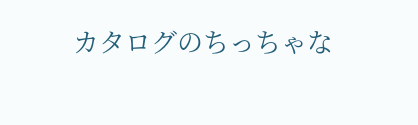カタログのちっちゃな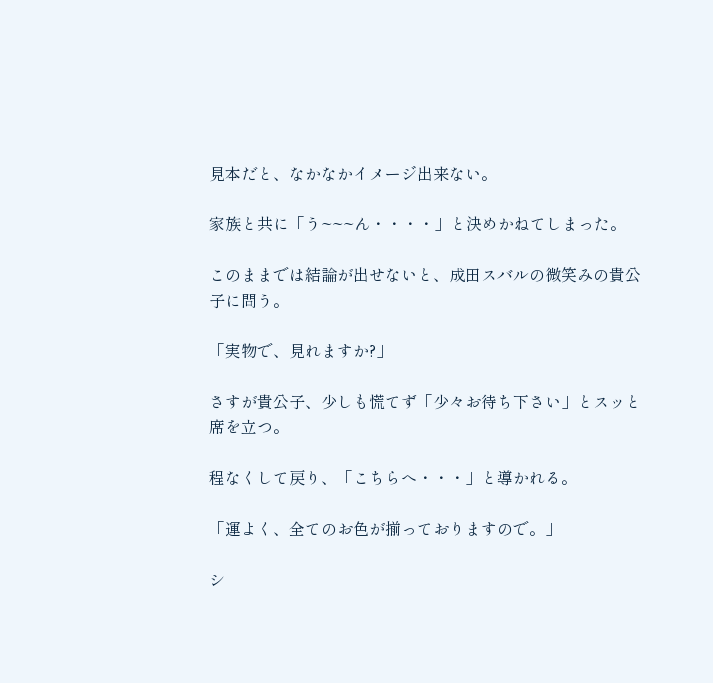見本だと、なかなかイメージ出来ない。

家族と共に「う~~~ん・・・・」と決めかねてしまった。

このままでは結論が出せないと、成田スバルの微笑みの貴公子に問う。

「実物で、見れますか?」

さすが貴公子、少しも慌てず「少々お待ち下さい」とスッと席を立つ。

程なくして戻り、「こちらへ・・・」と導かれる。

「運よく、全てのお色が揃っておりますので。」

シ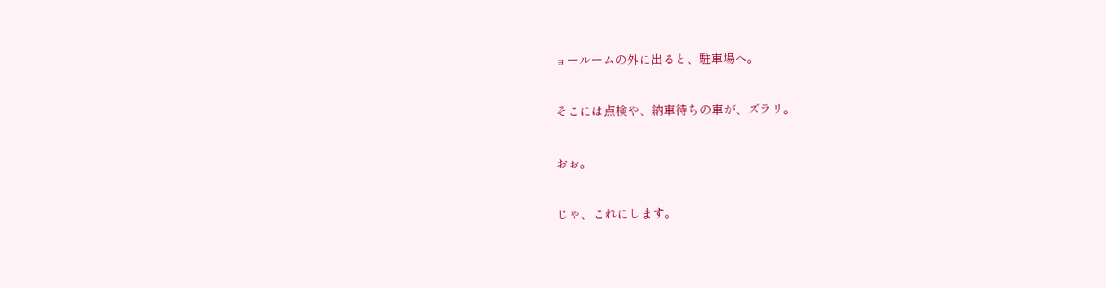ョールームの外に出ると、駐車場へ。

そこには点検や、納車待ちの車が、ズラリ。

おぉ。

じゃ、これにします。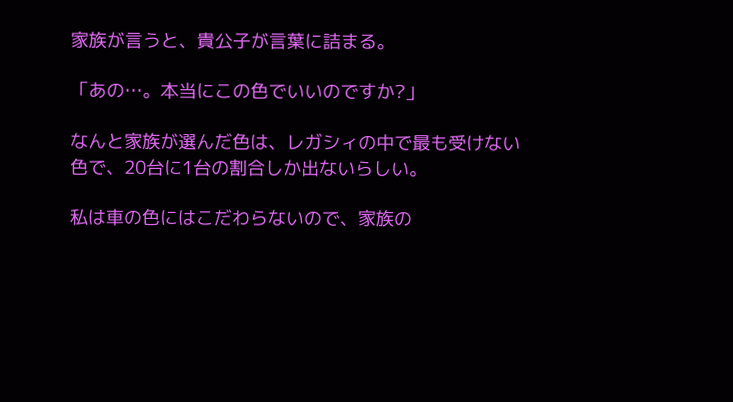家族が言うと、貴公子が言葉に詰まる。

「あの…。本当にこの色でいいのですか?」

なんと家族が選んだ色は、レガシィの中で最も受けない色で、20台に1台の割合しか出ないらしい。

私は車の色にはこだわらないので、家族の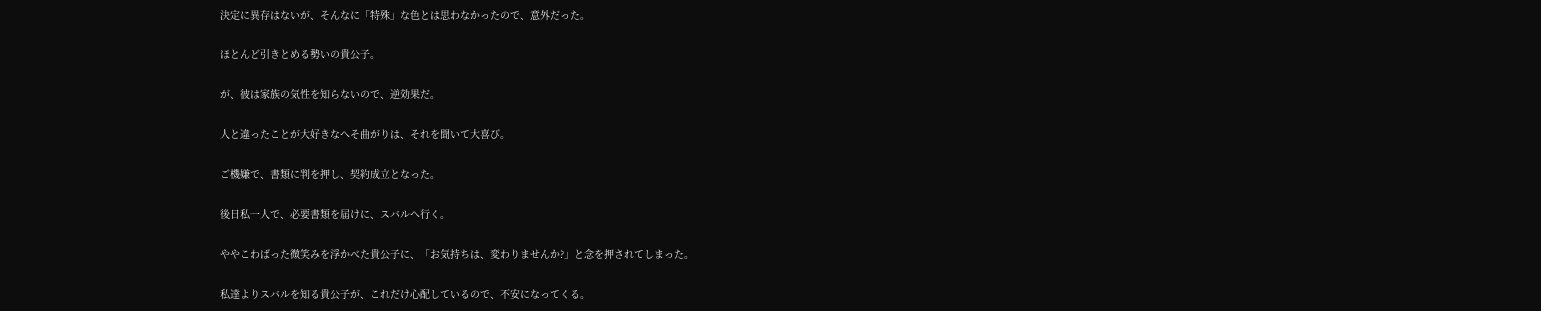決定に異存はないが、そんなに「特殊」な色とは思わなかったので、意外だった。

ほとんど引きとめる勢いの貴公子。

が、彼は家族の気性を知らないので、逆効果だ。

人と違ったことが大好きなへそ曲がりは、それを聞いて大喜び。

ご機嫌で、書類に判を押し、契約成立となった。

後日私一人で、必要書類を届けに、スバルへ行く。

ややこわばった微笑みを浮かべた貴公子に、「お気持ちは、変わりませんか?」と念を押されてしまった。

私達よりスバルを知る貴公子が、これだけ心配しているので、不安になってくる。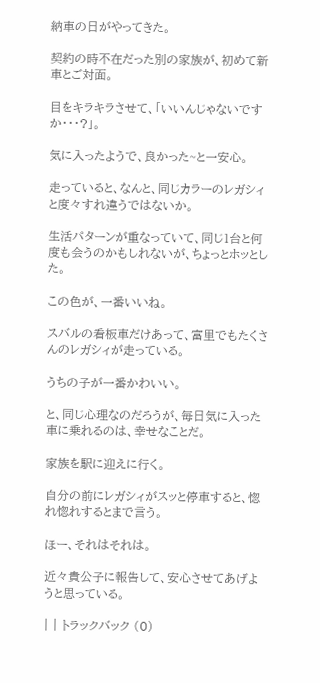納車の日がやってきた。

契約の時不在だった別の家族が、初めて新車とご対面。

目をキラキラさせて、「いいんじゃないですか・・・?」。

気に入ったようで、良かった~と一安心。

走っていると、なんと、同じカラーのレガシィと度々すれ違うではないか。

生活パターンが重なっていて、同じ1台と何度も会うのかもしれないが、ちょっとホッとした。

この色が、一番いいね。

スバルの看板車だけあって、富里でもたくさんのレガシィが走っている。

うちの子が一番かわいい。

と、同じ心理なのだろうが、毎日気に入った車に乗れるのは、幸せなことだ。

家族を駅に迎えに行く。

自分の前にレガシィがスッと停車すると、惚れ惚れするとまで言う。

ほー、それはそれは。

近々貴公子に報告して、安心させてあげようと思っている。

| | トラックバック (0)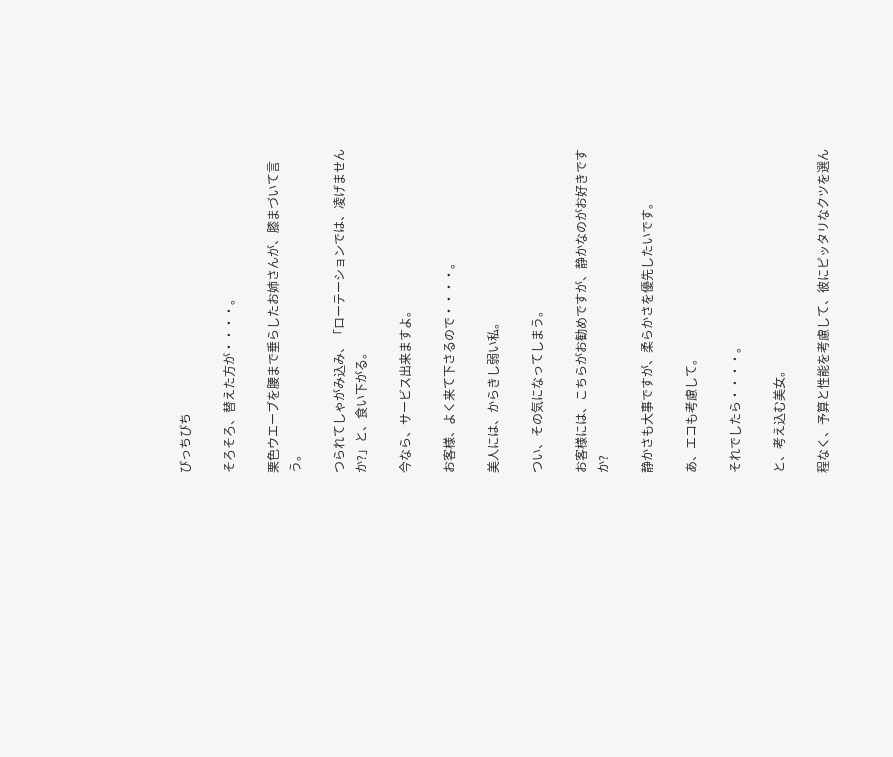ぴっちぴち

そろそろ、替えた方が・・・・。

栗色ウエーブを腰まで垂らしたお姉さんが、膝まづいて言う。

つられてしゃがみ込み、「ローテーションでは、凌げませんか?」と、食い下がる。

今なら、サービス出来ますよ。

お客様、よく来て下さるので・・・・。

美人には、からきし弱い私。

つい、その気になってしまう。

お客様には、こちらがお勧めですが、静かなのがお好きですか?

静かさも大事ですが、柔らかさを優先したいです。

あ、エコも考慮して。

それでしたら・・・・。

と、考え込む美女。

程なく、予算と性能を考慮して、彼にピッタリなクツを選ん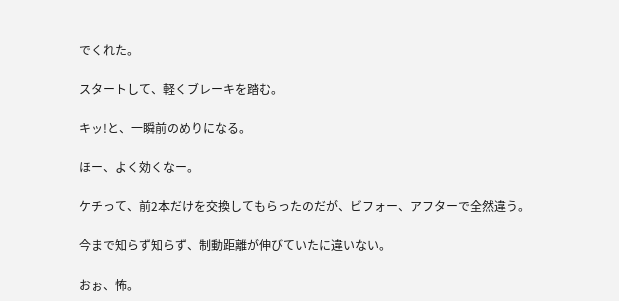でくれた。

スタートして、軽くブレーキを踏む。

キッ!と、一瞬前のめりになる。

ほー、よく効くなー。

ケチって、前2本だけを交換してもらったのだが、ビフォー、アフターで全然違う。

今まで知らず知らず、制動距離が伸びていたに違いない。

おぉ、怖。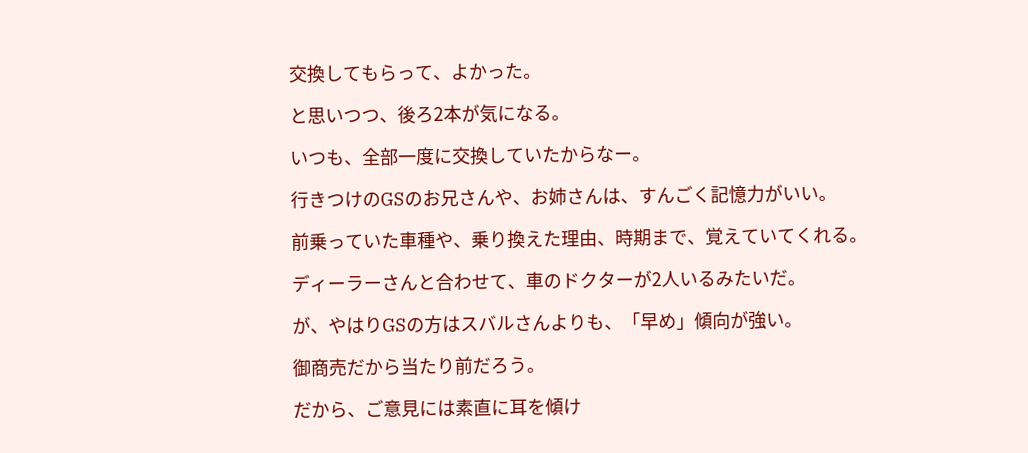交換してもらって、よかった。

と思いつつ、後ろ2本が気になる。

いつも、全部一度に交換していたからなー。

行きつけのGSのお兄さんや、お姉さんは、すんごく記憶力がいい。

前乗っていた車種や、乗り換えた理由、時期まで、覚えていてくれる。

ディーラーさんと合わせて、車のドクターが2人いるみたいだ。

が、やはりGSの方はスバルさんよりも、「早め」傾向が強い。

御商売だから当たり前だろう。

だから、ご意見には素直に耳を傾け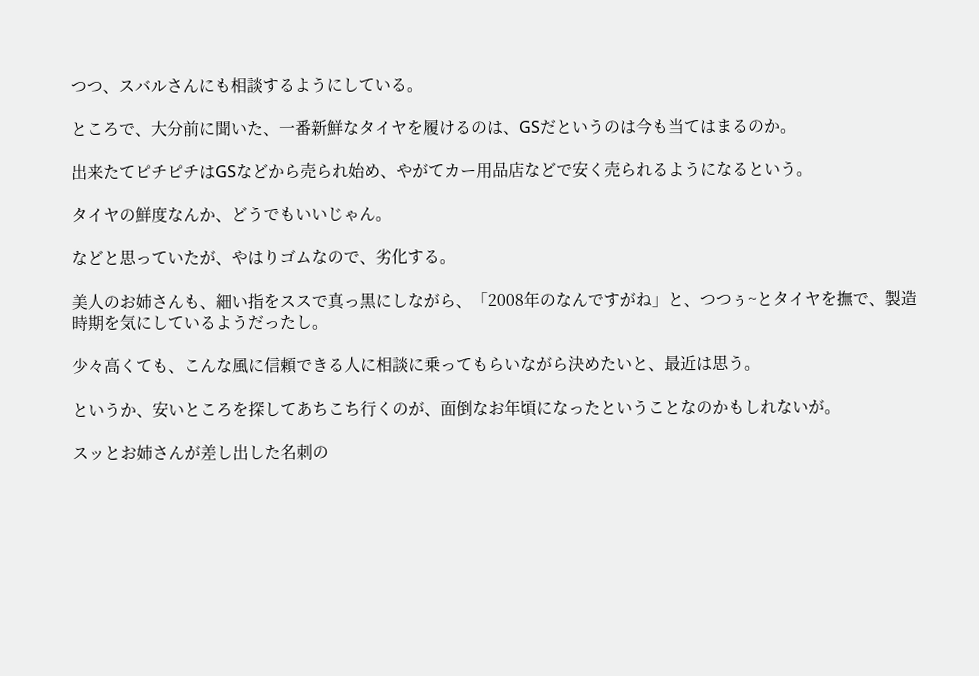つつ、スバルさんにも相談するようにしている。

ところで、大分前に聞いた、一番新鮮なタイヤを履けるのは、GSだというのは今も当てはまるのか。

出来たてピチピチはGSなどから売られ始め、やがてカー用品店などで安く売られるようになるという。

タイヤの鮮度なんか、どうでもいいじゃん。

などと思っていたが、やはりゴムなので、劣化する。

美人のお姉さんも、細い指をススで真っ黒にしながら、「2008年のなんですがね」と、つつぅ~とタイヤを撫で、製造時期を気にしているようだったし。

少々高くても、こんな風に信頼できる人に相談に乗ってもらいながら決めたいと、最近は思う。

というか、安いところを探してあちこち行くのが、面倒なお年頃になったということなのかもしれないが。

スッとお姉さんが差し出した名刺の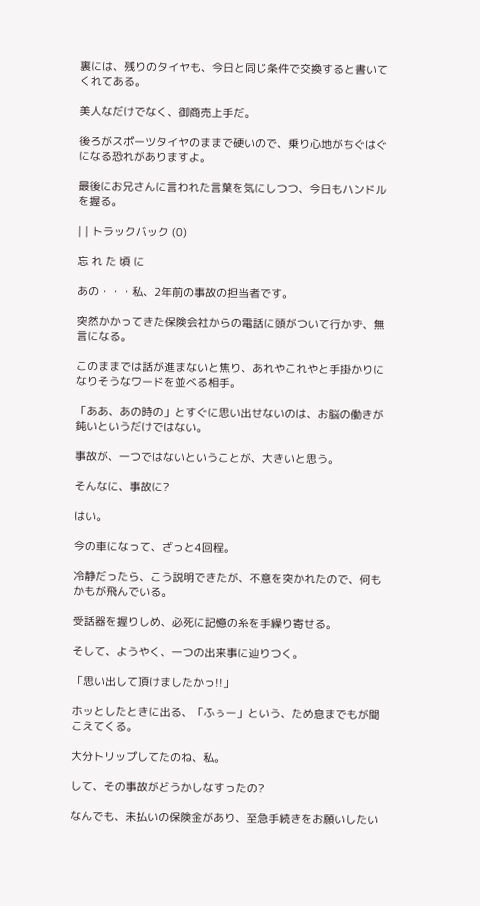裏には、残りのタイヤも、今日と同じ条件で交換すると書いてくれてある。

美人なだけでなく、御商売上手だ。

後ろがスポーツタイヤのままで硬いので、乗り心地がちぐはぐになる恐れがありますよ。

最後にお兄さんに言われた言葉を気にしつつ、今日もハンドルを握る。

| | トラックバック (0)

忘 れ た 頃 に

あの・・・私、2年前の事故の担当者です。

突然かかってきた保険会社からの電話に頭がついて行かず、無言になる。

このままでは話が進まないと焦り、あれやこれやと手掛かりになりそうなワードを並べる相手。

「ああ、あの時の」とすぐに思い出せないのは、お脳の働きが鈍いというだけではない。

事故が、一つではないということが、大きいと思う。

そんなに、事故に?

はい。

今の車になって、ざっと4回程。

冷静だったら、こう説明できたが、不意を突かれたので、何もかもが飛んでいる。

受話器を握りしめ、必死に記憶の糸を手繰り寄せる。

そして、ようやく、一つの出来事に辿りつく。

「思い出して頂けましたかっ!!」

ホッとしたときに出る、「ふぅー」という、ため息までもが聞こえてくる。

大分トリップしてたのね、私。

して、その事故がどうかしなすったの?

なんでも、未払いの保険金があり、至急手続きをお願いしたい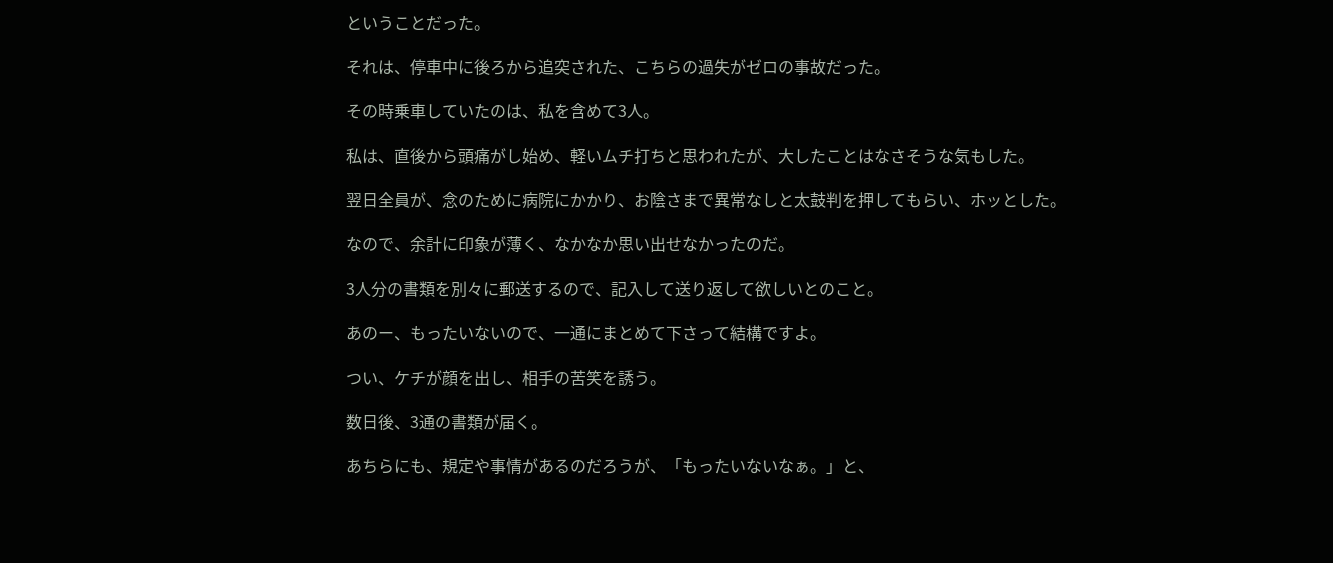ということだった。

それは、停車中に後ろから追突された、こちらの過失がゼロの事故だった。

その時乗車していたのは、私を含めて3人。

私は、直後から頭痛がし始め、軽いムチ打ちと思われたが、大したことはなさそうな気もした。

翌日全員が、念のために病院にかかり、お陰さまで異常なしと太鼓判を押してもらい、ホッとした。

なので、余計に印象が薄く、なかなか思い出せなかったのだ。

3人分の書類を別々に郵送するので、記入して送り返して欲しいとのこと。

あのー、もったいないので、一通にまとめて下さって結構ですよ。

つい、ケチが顔を出し、相手の苦笑を誘う。

数日後、3通の書類が届く。

あちらにも、規定や事情があるのだろうが、「もったいないなぁ。」と、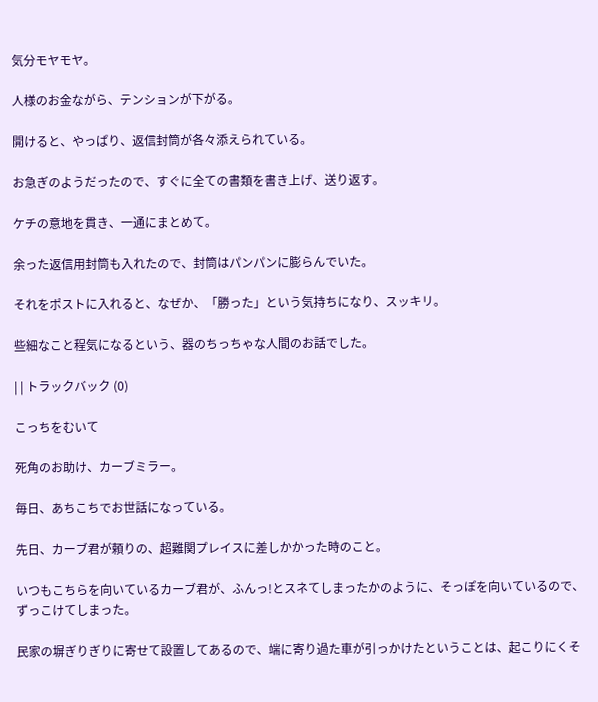気分モヤモヤ。

人様のお金ながら、テンションが下がる。

開けると、やっぱり、返信封筒が各々添えられている。

お急ぎのようだったので、すぐに全ての書類を書き上げ、送り返す。

ケチの意地を貫き、一通にまとめて。

余った返信用封筒も入れたので、封筒はパンパンに膨らんでいた。

それをポストに入れると、なぜか、「勝った」という気持ちになり、スッキリ。

些細なこと程気になるという、器のちっちゃな人間のお話でした。

| | トラックバック (0)

こっちをむいて

死角のお助け、カーブミラー。

毎日、あちこちでお世話になっている。

先日、カーブ君が頼りの、超難関プレイスに差しかかった時のこと。

いつもこちらを向いているカーブ君が、ふんっ!とスネてしまったかのように、そっぽを向いているので、ずっこけてしまった。

民家の塀ぎりぎりに寄せて設置してあるので、端に寄り過た車が引っかけたということは、起こりにくそ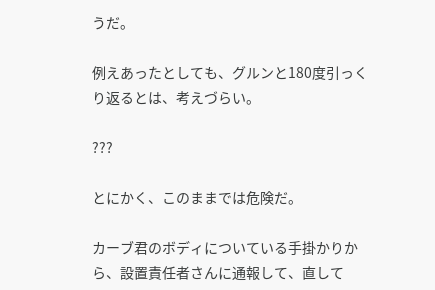うだ。

例えあったとしても、グルンと180度引っくり返るとは、考えづらい。

???

とにかく、このままでは危険だ。

カーブ君のボディについている手掛かりから、設置責任者さんに通報して、直して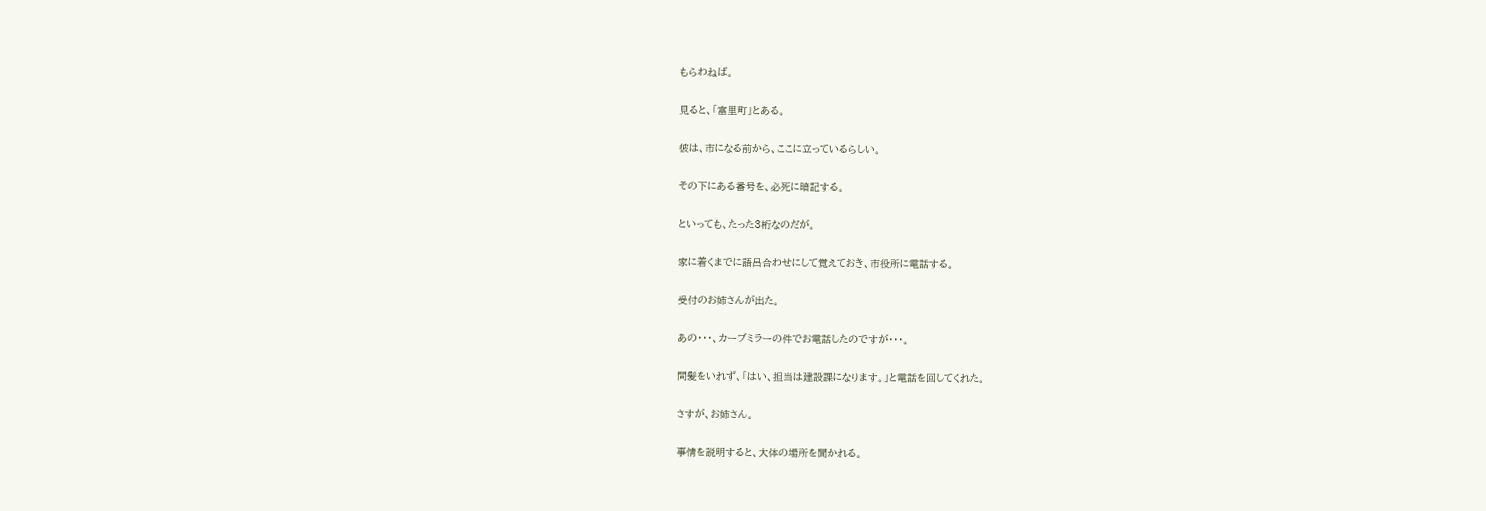もらわねば。

見ると、「富里町」とある。

彼は、市になる前から、ここに立っているらしい。

その下にある番号を、必死に暗記する。

といっても、たった3桁なのだが。

家に着くまでに語呂合わせにして覚えておき、市役所に電話する。

受付のお姉さんが出た。

あの・・・、カーブミラーの件でお電話したのですが・・・。

間髪をいれず、「はい、担当は建設課になります。」と電話を回してくれた。

さすが、お姉さん。

事情を説明すると、大体の場所を聞かれる。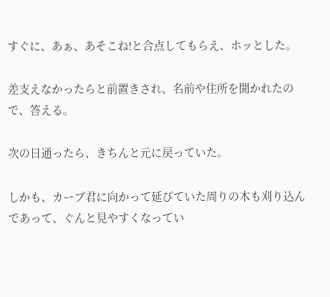すぐに、あぁ、あそこね!と合点してもらえ、ホッとした。

差支えなかったらと前置きされ、名前や住所を聞かれたので、答える。

次の日通ったら、きちんと元に戻っていた。

しかも、カーブ君に向かって延びていた周りの木も刈り込んであって、ぐんと見やすくなってい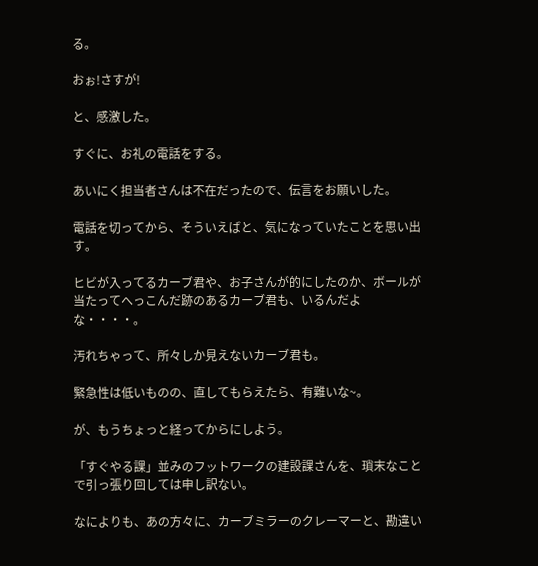る。

おぉ!さすが!

と、感激した。

すぐに、お礼の電話をする。

あいにく担当者さんは不在だったので、伝言をお願いした。

電話を切ってから、そういえばと、気になっていたことを思い出す。

ヒビが入ってるカーブ君や、お子さんが的にしたのか、ボールが当たってへっこんだ跡のあるカーブ君も、いるんだよな・・・・。

汚れちゃって、所々しか見えないカーブ君も。

緊急性は低いものの、直してもらえたら、有難いな~。

が、もうちょっと経ってからにしよう。

「すぐやる課」並みのフットワークの建設課さんを、瑣末なことで引っ張り回しては申し訳ない。

なによりも、あの方々に、カーブミラーのクレーマーと、勘違い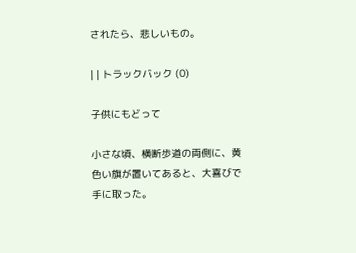されたら、悲しいもの。

| | トラックバック (0)

子供にもどって

小さな頃、横断歩道の両側に、黄色い旗が置いてあると、大喜びで手に取った。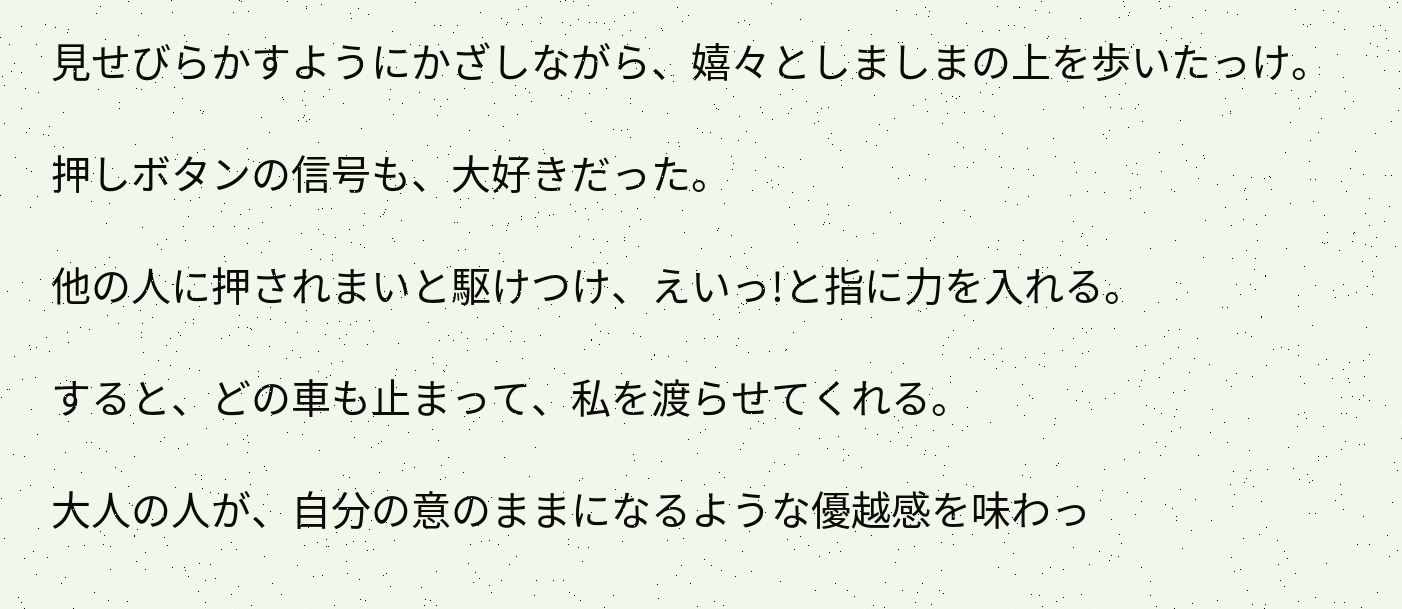見せびらかすようにかざしながら、嬉々としましまの上を歩いたっけ。

押しボタンの信号も、大好きだった。

他の人に押されまいと駆けつけ、えいっ!と指に力を入れる。

すると、どの車も止まって、私を渡らせてくれる。

大人の人が、自分の意のままになるような優越感を味わっ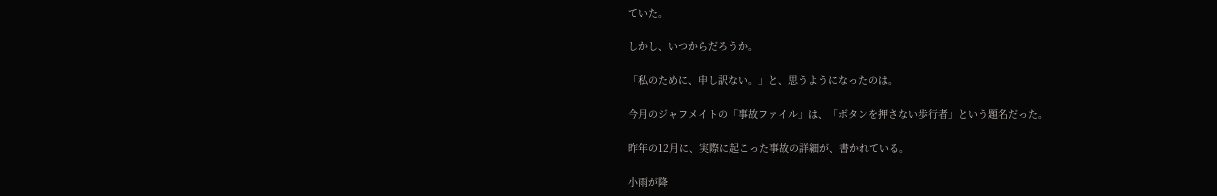ていた。

しかし、いつからだろうか。

「私のために、申し訳ない。」と、思うようになったのは。

今月のジャフメイトの「事故ファイル」は、「ボタンを押さない歩行者」という題名だった。

昨年の12月に、実際に起こった事故の詳細が、書かれている。

小雨が降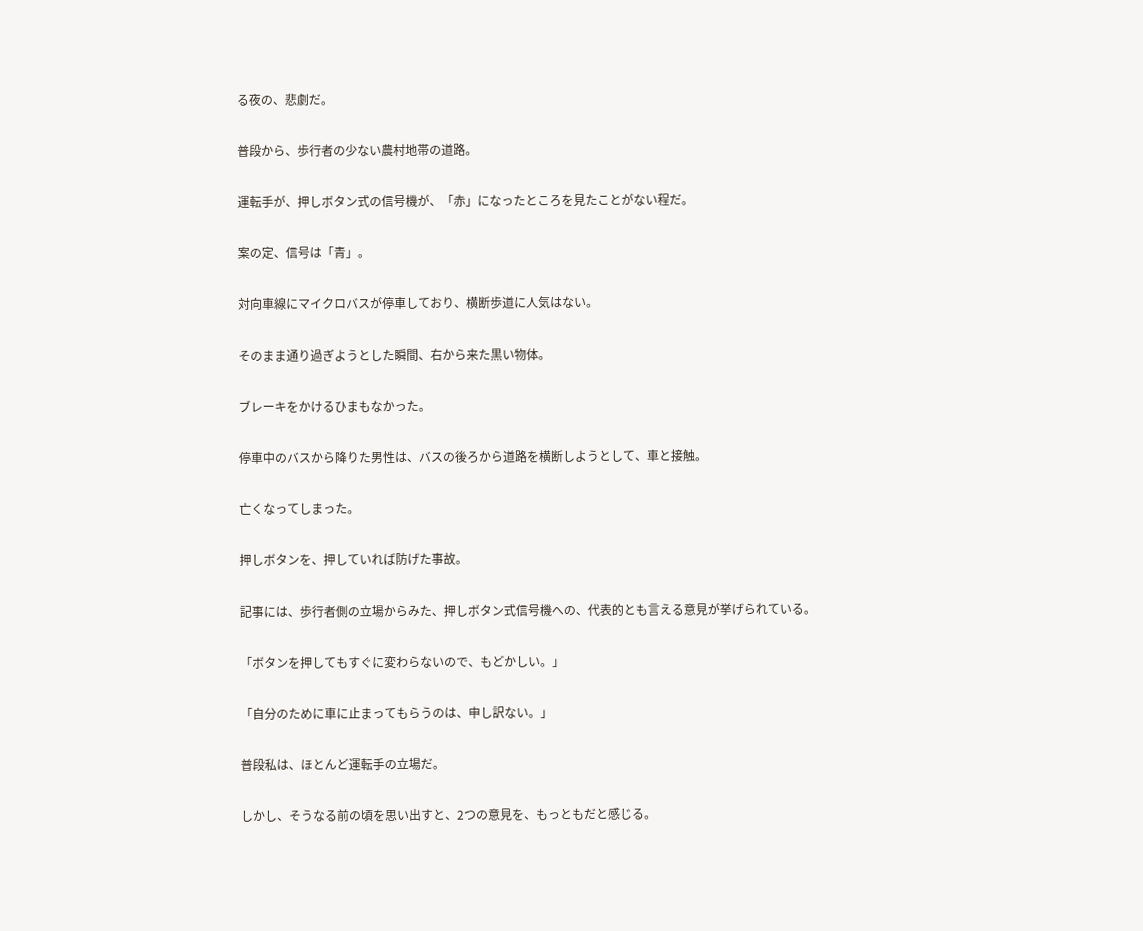る夜の、悲劇だ。

普段から、歩行者の少ない農村地帯の道路。

運転手が、押しボタン式の信号機が、「赤」になったところを見たことがない程だ。

案の定、信号は「青」。

対向車線にマイクロバスが停車しており、横断歩道に人気はない。

そのまま通り過ぎようとした瞬間、右から来た黒い物体。

ブレーキをかけるひまもなかった。

停車中のバスから降りた男性は、バスの後ろから道路を横断しようとして、車と接触。

亡くなってしまった。

押しボタンを、押していれば防げた事故。

記事には、歩行者側の立場からみた、押しボタン式信号機への、代表的とも言える意見が挙げられている。

「ボタンを押してもすぐに変わらないので、もどかしい。」

「自分のために車に止まってもらうのは、申し訳ない。」

普段私は、ほとんど運転手の立場だ。

しかし、そうなる前の頃を思い出すと、2つの意見を、もっともだと感じる。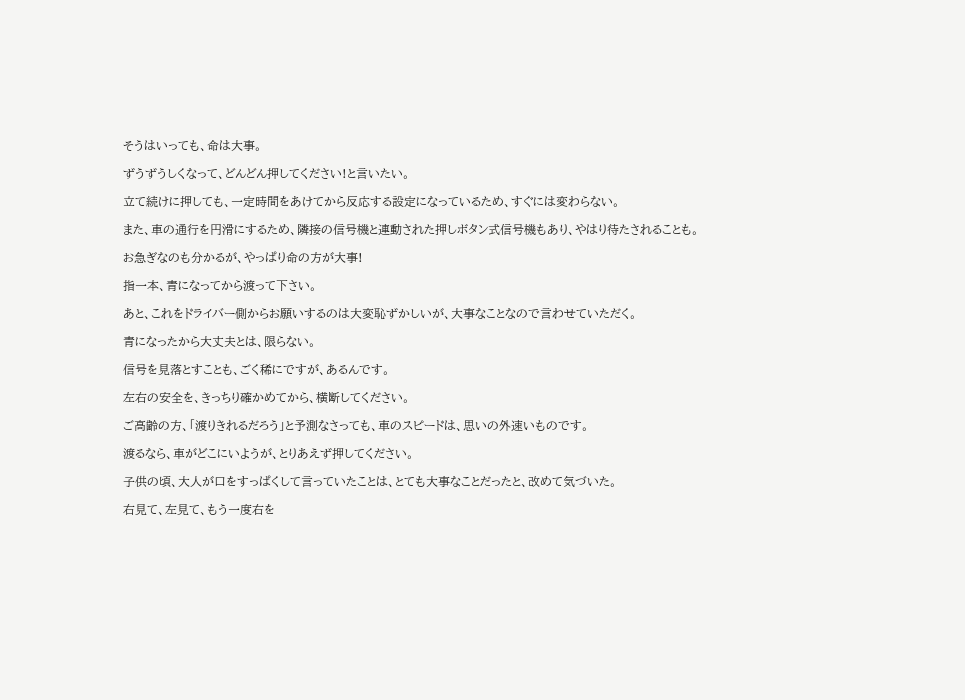そうはいっても、命は大事。

ずうずうしくなって、どんどん押してください!と言いたい。

立て続けに押しても、一定時間をあけてから反応する設定になっているため、すぐには変わらない。

また、車の通行を円滑にするため、隣接の信号機と連動された押しボタン式信号機もあり、やはり待たされることも。

お急ぎなのも分かるが、やっぱり命の方が大事!

指一本、青になってから渡って下さい。

あと、これをドライバー側からお願いするのは大変恥ずかしいが、大事なことなので言わせていただく。

青になったから大丈夫とは、限らない。

信号を見落とすことも、ごく稀にですが、あるんです。

左右の安全を、きっちり確かめてから、横断してください。

ご高齢の方、「渡りきれるだろう」と予測なさっても、車のスピードは、思いの外速いものです。

渡るなら、車がどこにいようが、とりあえず押してください。

子供の頃、大人が口をすっぱくして言っていたことは、とても大事なことだったと、改めて気づいた。

右見て、左見て、もう一度右を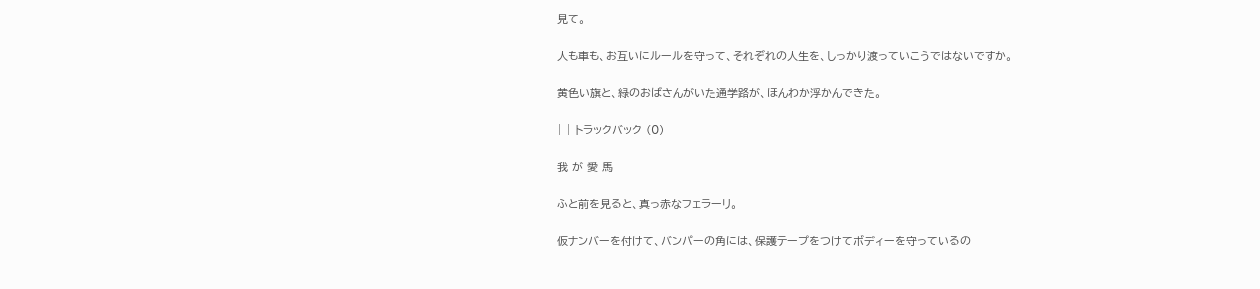見て。

人も車も、お互いにルールを守って、それぞれの人生を、しっかり渡っていこうではないですか。

黄色い旗と、緑のおばさんがいた通学路が、ほんわか浮かんできた。

| | トラックバック (0)

我 が 愛 馬

ふと前を見ると、真っ赤なフェラーリ。

仮ナンバーを付けて、バンパーの角には、保護テープをつけてボディーを守っているの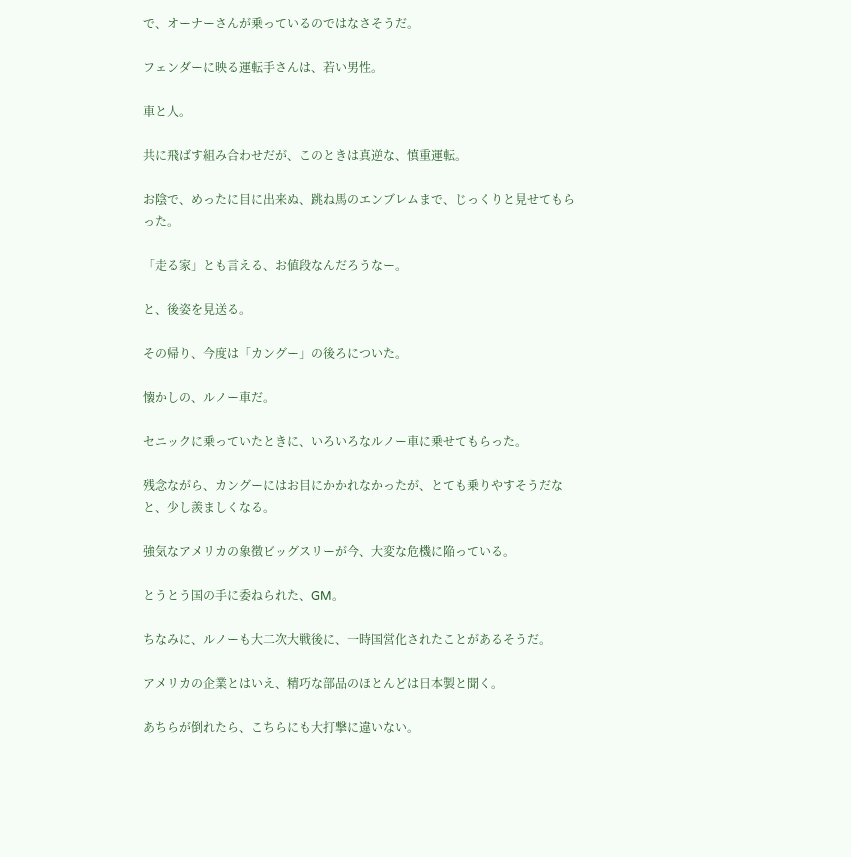で、オーナーさんが乗っているのではなさそうだ。

フェンダーに映る運転手さんは、若い男性。

車と人。

共に飛ばす組み合わせだが、このときは真逆な、慎重運転。

お陰で、めったに目に出来ぬ、跳ね馬のエンブレムまで、じっくりと見せてもらった。

「走る家」とも言える、お値段なんだろうなー。

と、後姿を見送る。

その帰り、今度は「カングー」の後ろについた。

懐かしの、ルノー車だ。

セニックに乗っていたときに、いろいろなルノー車に乗せてもらった。

残念ながら、カングーにはお目にかかれなかったが、とても乗りやすそうだなと、少し羨ましくなる。

強気なアメリカの象徴ビッグスリーが今、大変な危機に陥っている。

とうとう国の手に委ねられた、GM。

ちなみに、ルノーも大二次大戦後に、一時国営化されたことがあるそうだ。

アメリカの企業とはいえ、精巧な部品のほとんどは日本製と聞く。

あちらが倒れたら、こちらにも大打撃に違いない。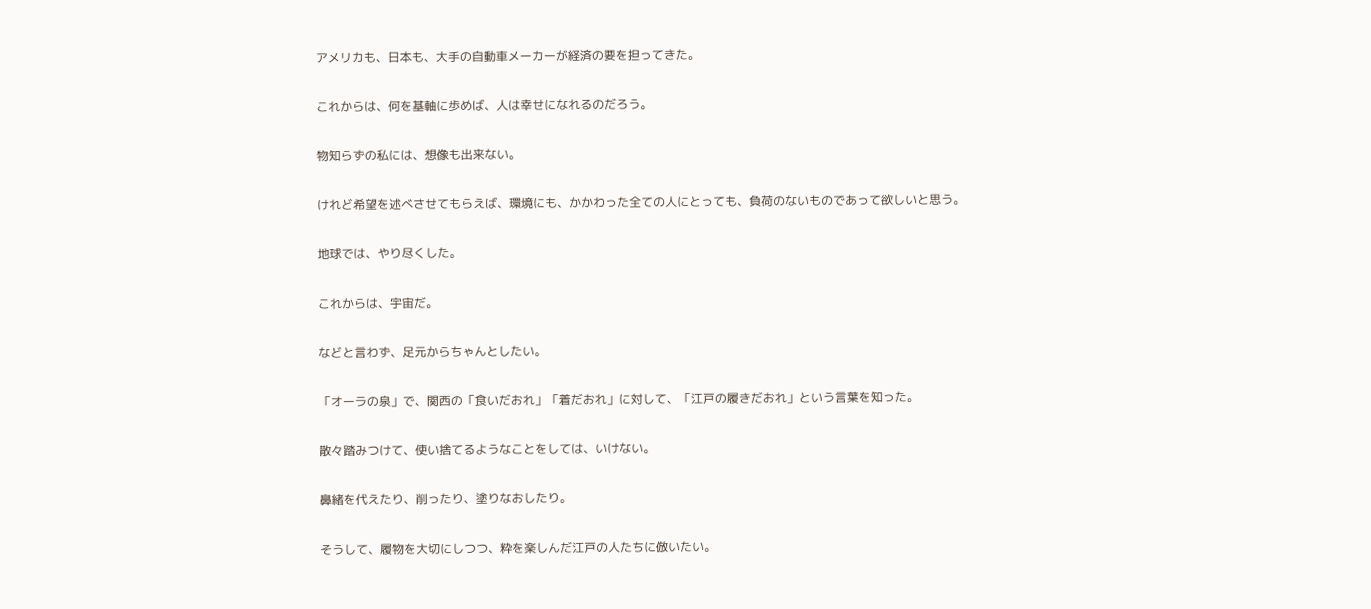アメリカも、日本も、大手の自動車メーカーが経済の要を担ってきた。

これからは、何を基軸に歩めば、人は幸せになれるのだろう。

物知らずの私には、想像も出来ない。

けれど希望を述べさせてもらえば、環境にも、かかわった全ての人にとっても、負荷のないものであって欲しいと思う。

地球では、やり尽くした。

これからは、宇宙だ。

などと言わず、足元からちゃんとしたい。

「オーラの泉」で、関西の「食いだおれ」「着だおれ」に対して、「江戸の履きだおれ」という言葉を知った。

散々踏みつけて、使い捨てるようなことをしては、いけない。

鼻緒を代えたり、削ったり、塗りなおしたり。

そうして、履物を大切にしつつ、粋を楽しんだ江戸の人たちに倣いたい。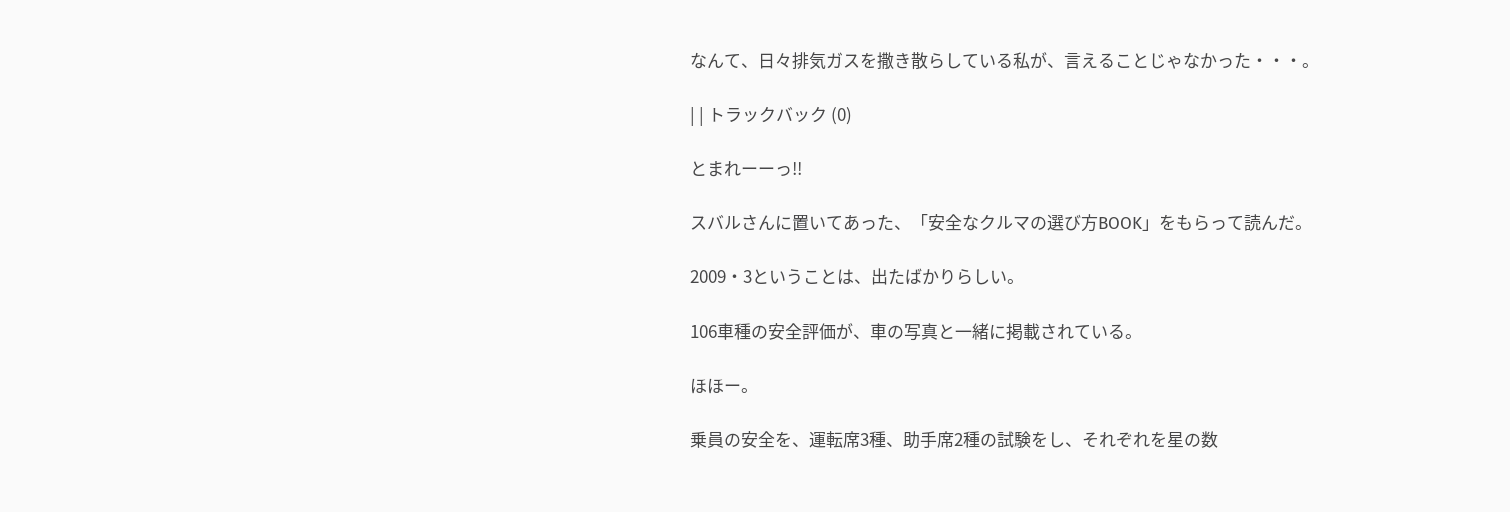なんて、日々排気ガスを撒き散らしている私が、言えることじゃなかった・・・。

| | トラックバック (0)

とまれーーっ!!

スバルさんに置いてあった、「安全なクルマの選び方BOOK」をもらって読んだ。

2009・3ということは、出たばかりらしい。

106車種の安全評価が、車の写真と一緒に掲載されている。

ほほー。

乗員の安全を、運転席3種、助手席2種の試験をし、それぞれを星の数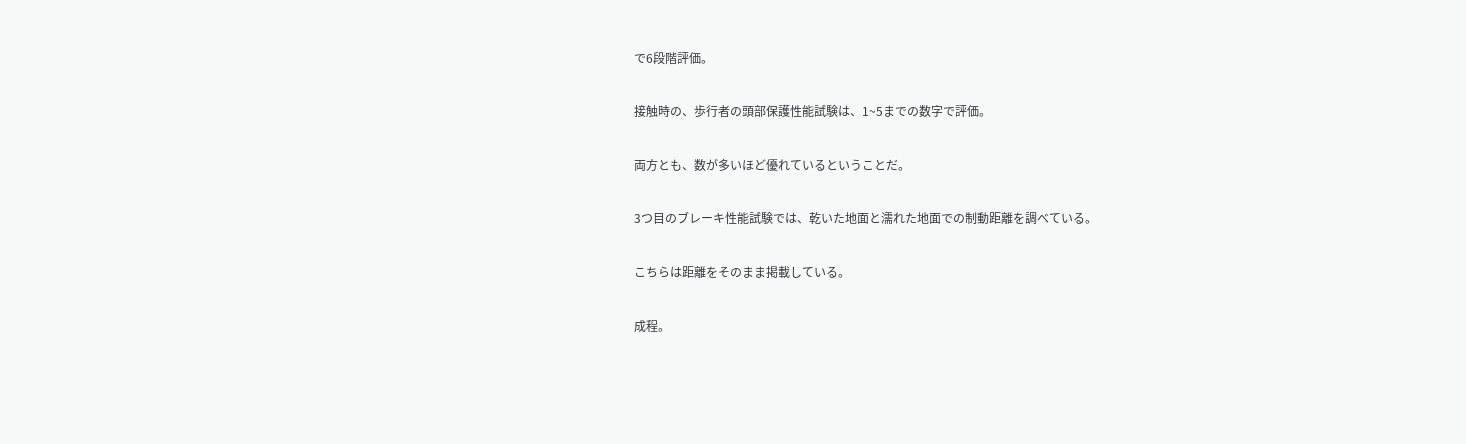で6段階評価。

接触時の、歩行者の頭部保護性能試験は、1~5までの数字で評価。

両方とも、数が多いほど優れているということだ。

3つ目のブレーキ性能試験では、乾いた地面と濡れた地面での制動距離を調べている。

こちらは距離をそのまま掲載している。

成程。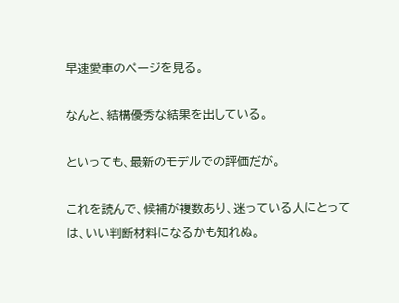早速愛車のページを見る。

なんと、結構優秀な結果を出している。

といっても、最新のモデルでの評価だが。

これを読んで、候補が複数あり、迷っている人にとっては、いい判断材料になるかも知れぬ。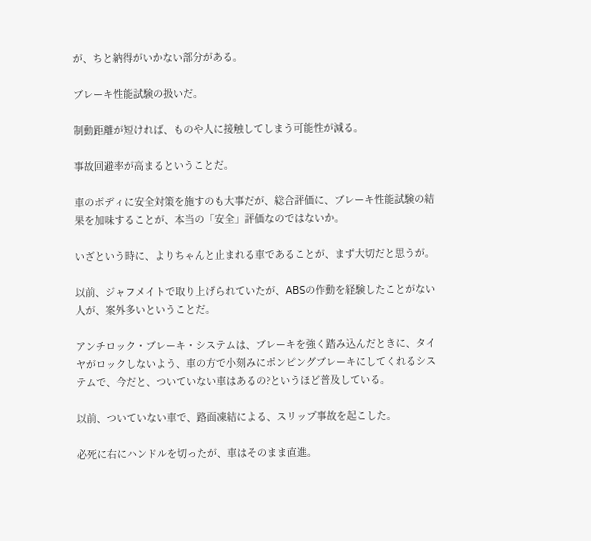が、ちと納得がいかない部分がある。

ブレーキ性能試験の扱いだ。

制動距離が短ければ、ものや人に接触してしまう可能性が減る。

事故回避率が高まるということだ。

車のボディに安全対策を施すのも大事だが、総合評価に、ブレーキ性能試験の結果を加味することが、本当の「安全」評価なのではないか。

いざという時に、よりちゃんと止まれる車であることが、まず大切だと思うが。

以前、ジャフメイトで取り上げられていたが、ABSの作動を経験したことがない人が、案外多いということだ。

アンチロック・ブレーキ・システムは、ブレーキを強く踏み込んだときに、タイヤがロックしないよう、車の方で小刻みにポンピングブレーキにしてくれるシステムで、今だと、ついていない車はあるの?というほど普及している。

以前、ついていない車で、路面凍結による、スリップ事故を起こした。

必死に右にハンドルを切ったが、車はそのまま直進。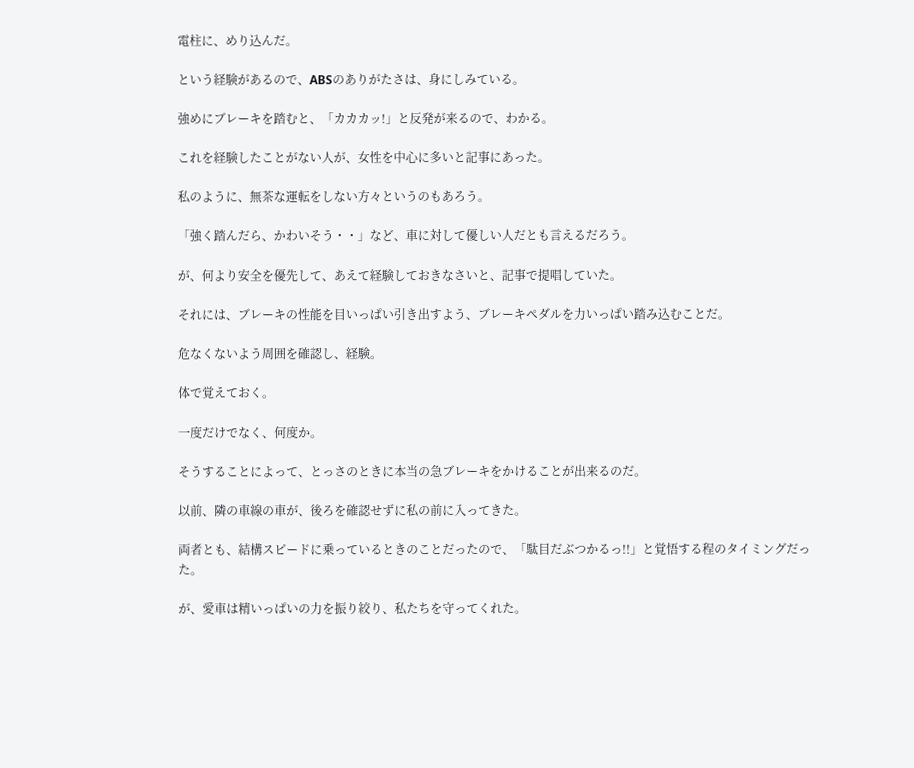電柱に、めり込んだ。

という経験があるので、ABSのありがたさは、身にしみている。

強めにブレーキを踏むと、「カカカッ!」と反発が来るので、わかる。

これを経験したことがない人が、女性を中心に多いと記事にあった。

私のように、無茶な運転をしない方々というのもあろう。

「強く踏んだら、かわいそう・・」など、車に対して優しい人だとも言えるだろう。

が、何より安全を優先して、あえて経験しておきなさいと、記事で提唱していた。

それには、ブレーキの性能を目いっぱい引き出すよう、ブレーキペダルを力いっぱい踏み込むことだ。

危なくないよう周囲を確認し、経験。

体で覚えておく。

一度だけでなく、何度か。

そうすることによって、とっさのときに本当の急ブレーキをかけることが出来るのだ。

以前、隣の車線の車が、後ろを確認せずに私の前に入ってきた。

両者とも、結構スピードに乗っているときのことだったので、「駄目だぶつかるっ!!」と覚悟する程のタイミングだった。

が、愛車は精いっぱいの力を振り絞り、私たちを守ってくれた。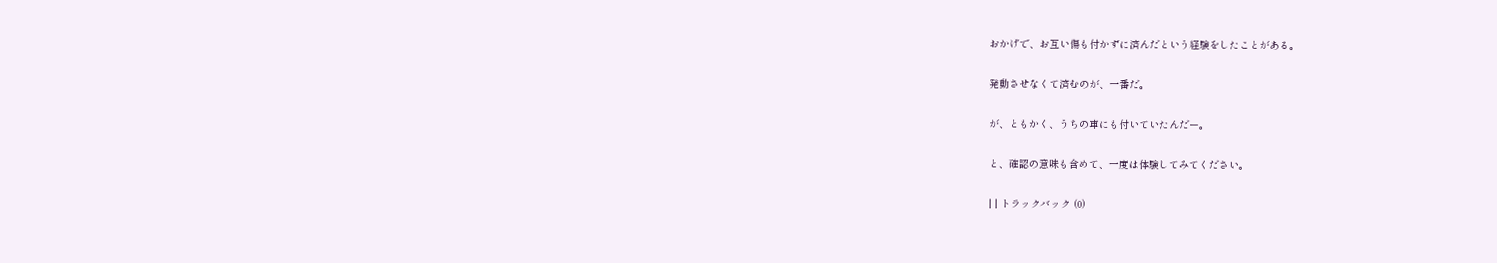おかげで、お互い傷も付かずに済んだという経験をしたことがある。

発動させなくて済むのが、一番だ。

が、ともかく、うちの車にも付いていたんだー。

と、確認の意味も含めて、一度は体験してみてください。

| | トラックバック (0)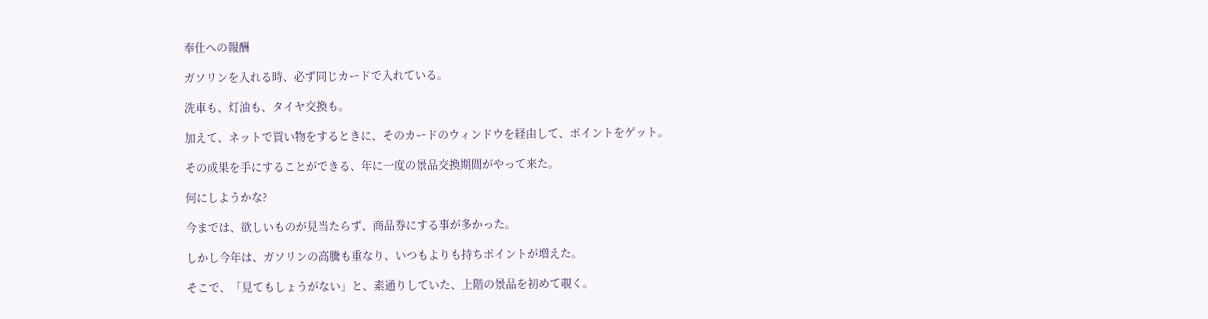奉仕への報酬

ガソリンを入れる時、必ず同じカードで入れている。

洗車も、灯油も、タイヤ交換も。

加えて、ネットで買い物をするときに、そのカードのウィンドウを経由して、ポイントをゲット。

その成果を手にすることができる、年に一度の景品交換期間がやって来た。

何にしようかな?

今までは、欲しいものが見当たらず、商品券にする事が多かった。

しかし今年は、ガソリンの高騰も重なり、いつもよりも持ちポイントが増えた。

そこで、「見てもしょうがない」と、素通りしていた、上階の景品を初めて覗く。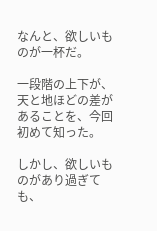なんと、欲しいものが一杯だ。

一段階の上下が、天と地ほどの差があることを、今回初めて知った。

しかし、欲しいものがあり過ぎても、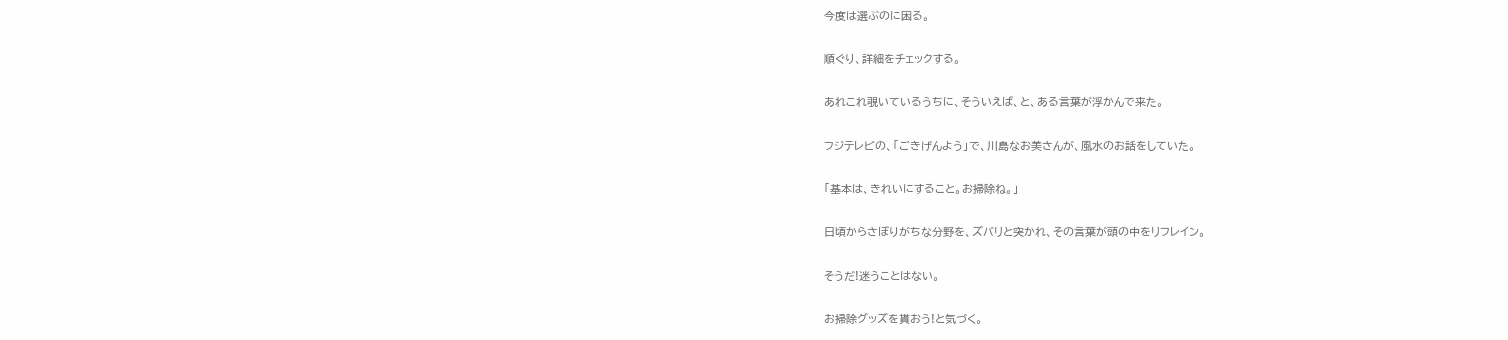今度は選ぶのに困る。

順ぐり、詳細をチェックする。

あれこれ覗いているうちに、そういえば、と、ある言葉が浮かんで来た。

フジテレビの、「ごきげんよう」で、川島なお美さんが、風水のお話をしていた。

「基本は、きれいにすること。お掃除ね。」

日頃からさぼりがちな分野を、ズバリと突かれ、その言葉が頭の中をリフレイン。

そうだ!迷うことはない。

お掃除グッズを貰おう!と気づく。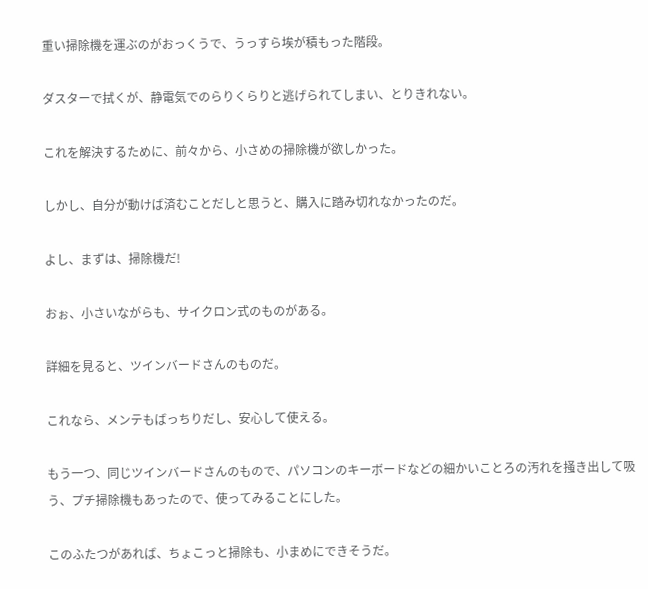重い掃除機を運ぶのがおっくうで、うっすら埃が積もった階段。

ダスターで拭くが、静電気でのらりくらりと逃げられてしまい、とりきれない。

これを解決するために、前々から、小さめの掃除機が欲しかった。

しかし、自分が動けば済むことだしと思うと、購入に踏み切れなかったのだ。

よし、まずは、掃除機だ!

おぉ、小さいながらも、サイクロン式のものがある。

詳細を見ると、ツインバードさんのものだ。

これなら、メンテもばっちりだし、安心して使える。

もう一つ、同じツインバードさんのもので、パソコンのキーボードなどの細かいことろの汚れを掻き出して吸う、プチ掃除機もあったので、使ってみることにした。

このふたつがあれば、ちょこっと掃除も、小まめにできそうだ。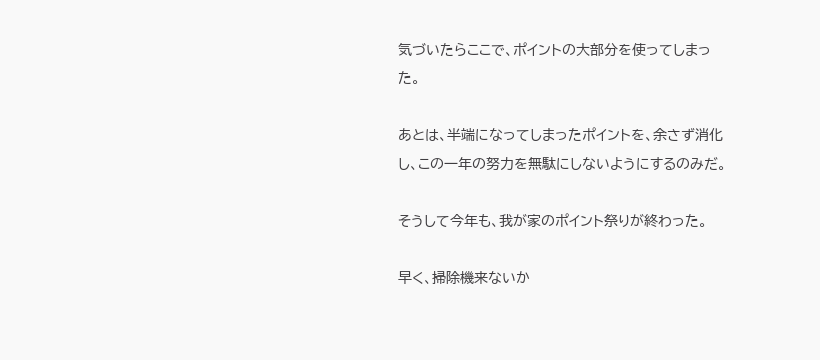気づいたらここで、ポイントの大部分を使ってしまった。

あとは、半端になってしまったポイントを、余さず消化し、この一年の努力を無駄にしないようにするのみだ。

そうして今年も、我が家のポイント祭りが終わった。

早く、掃除機来ないか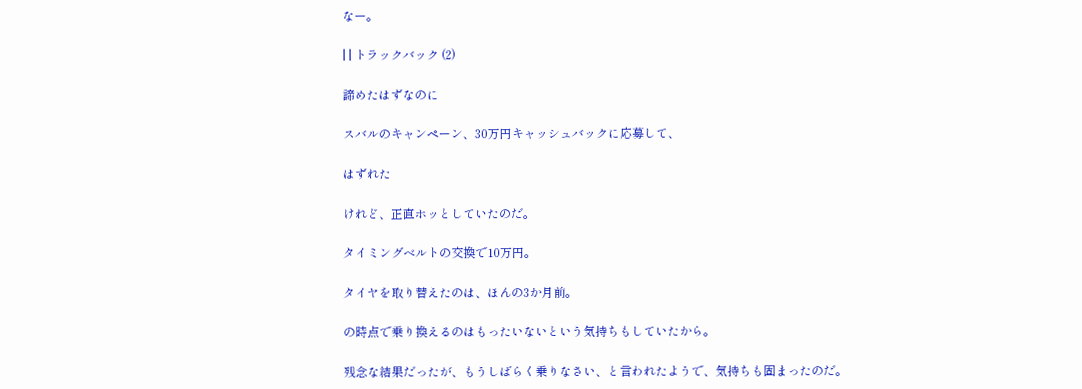なー。

| | トラックバック (2)

諦めたはずなのに

スバルのキャンペーン、30万円キャッシュバックに応募して、

はずれた

けれど、正直ホッとしていたのだ。

タイミングベルトの交換で10万円。

タイヤを取り替えたのは、ほんの3か月前。

の時点で乗り換えるのはもったいないという気持ちもしていたから。

残念な結果だったが、もうしばらく乗りなさい、と言われたようで、気持ちも固まったのだ。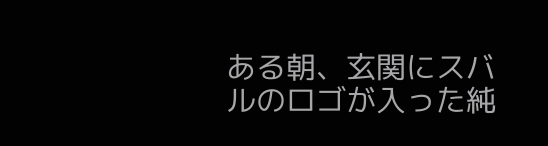ある朝、玄関にスバルのロゴが入った純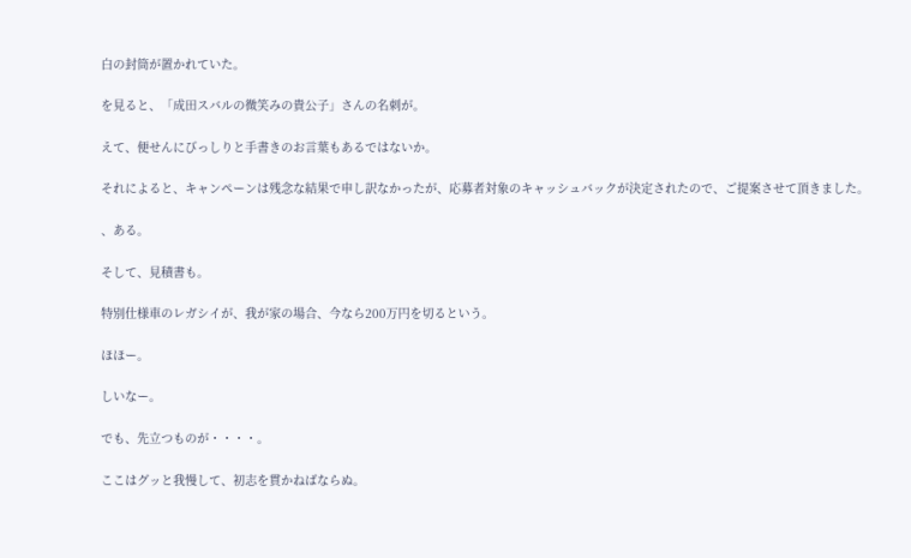白の封筒が置かれていた。

を見ると、「成田スバルの微笑みの貴公子」さんの名刺が。

えて、便せんにびっしりと手書きのお言葉もあるではないか。

それによると、キャンペーンは残念な結果で申し訳なかったが、応募者対象のキャッシュバックが決定されたので、ご提案させて頂きました。

、ある。

そして、見積書も。

特別仕様車のレガシイが、我が家の場合、今なら200万円を切るという。

ほほー。

しいなー。

でも、先立つものが・・・・。

ここはグッと我慢して、初志を貫かねばならぬ。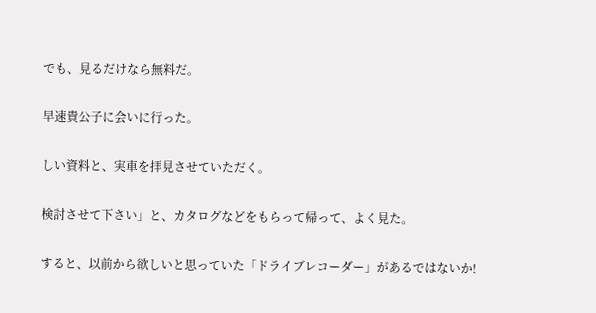でも、見るだけなら無料だ。

早速貴公子に会いに行った。

しい資料と、実車を拝見させていただく。

検討させて下さい」と、カタログなどをもらって帰って、よく見た。

すると、以前から欲しいと思っていた「ドライブレコーダー」があるではないか!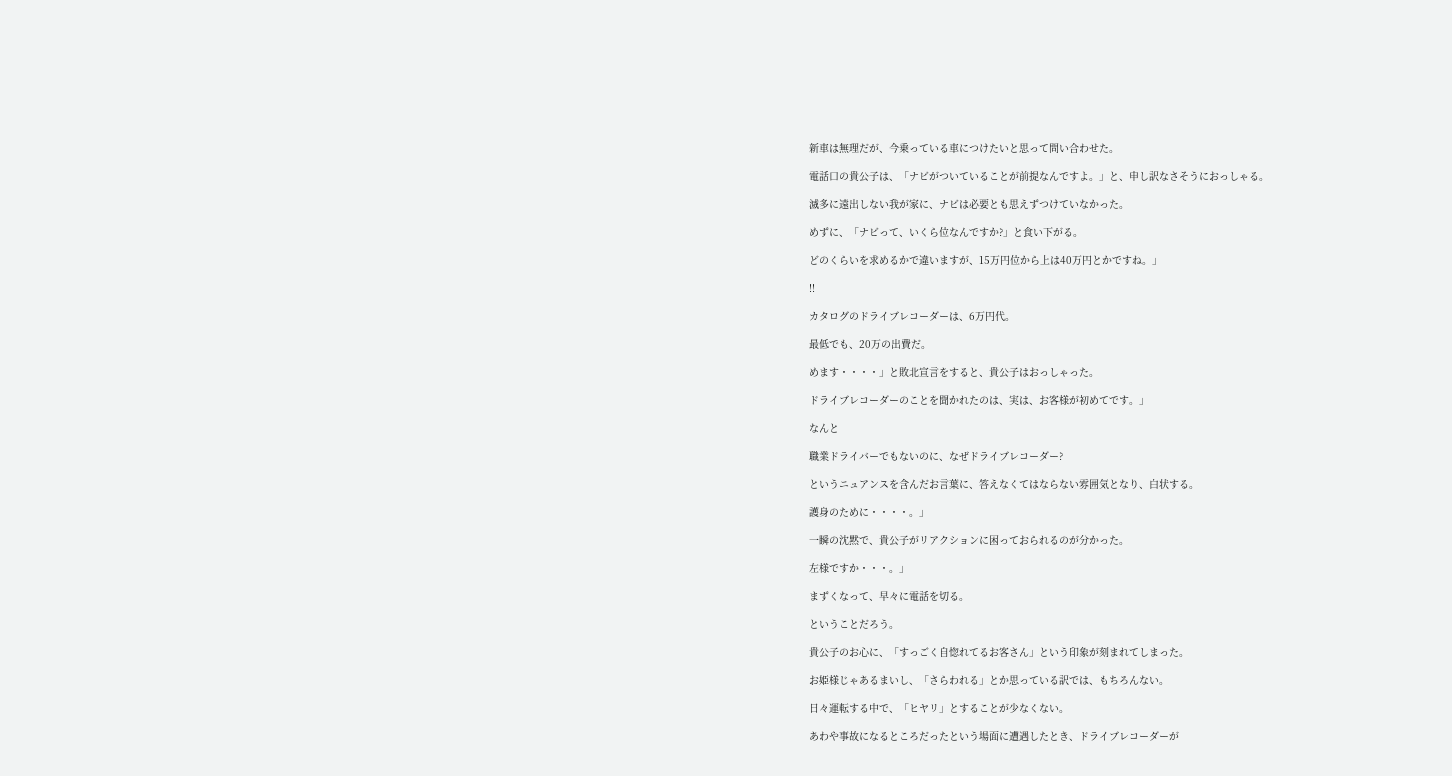新車は無理だが、今乗っている車につけたいと思って問い合わせた。

電話口の貴公子は、「ナビがついていることが前提なんですよ。」と、申し訳なさそうにおっしゃる。

滅多に遠出しない我が家に、ナビは必要とも思えずつけていなかった。

めずに、「ナビって、いくら位なんですか?」と食い下がる。

どのくらいを求めるかで違いますが、15万円位から上は40万円とかですね。」

!!

カタログのドライブレコーダーは、6万円代。

最低でも、20万の出費だ。

めます・・・・」と敗北宣言をすると、貴公子はおっしゃった。

ドライブレコーダーのことを聞かれたのは、実は、お客様が初めてです。」

なんと

職業ドライバーでもないのに、なぜドライブレコーダー?

というニュアンスを含んだお言葉に、答えなくてはならない雰囲気となり、白状する。

護身のために・・・・。」

一瞬の沈黙で、貴公子がリアクションに困っておられるのが分かった。

左様ですか・・・。」

まずくなって、早々に電話を切る。

ということだろう。

貴公子のお心に、「すっごく自惚れてるお客さん」という印象が刻まれてしまった。

お姫様じゃあるまいし、「さらわれる」とか思っている訳では、もちろんない。

日々運転する中で、「ヒヤリ」とすることが少なくない。

あわや事故になるところだったという場面に遭遇したとき、ドライブレコーダーが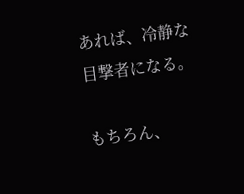あれば、冷静な目撃者になる。

もちろん、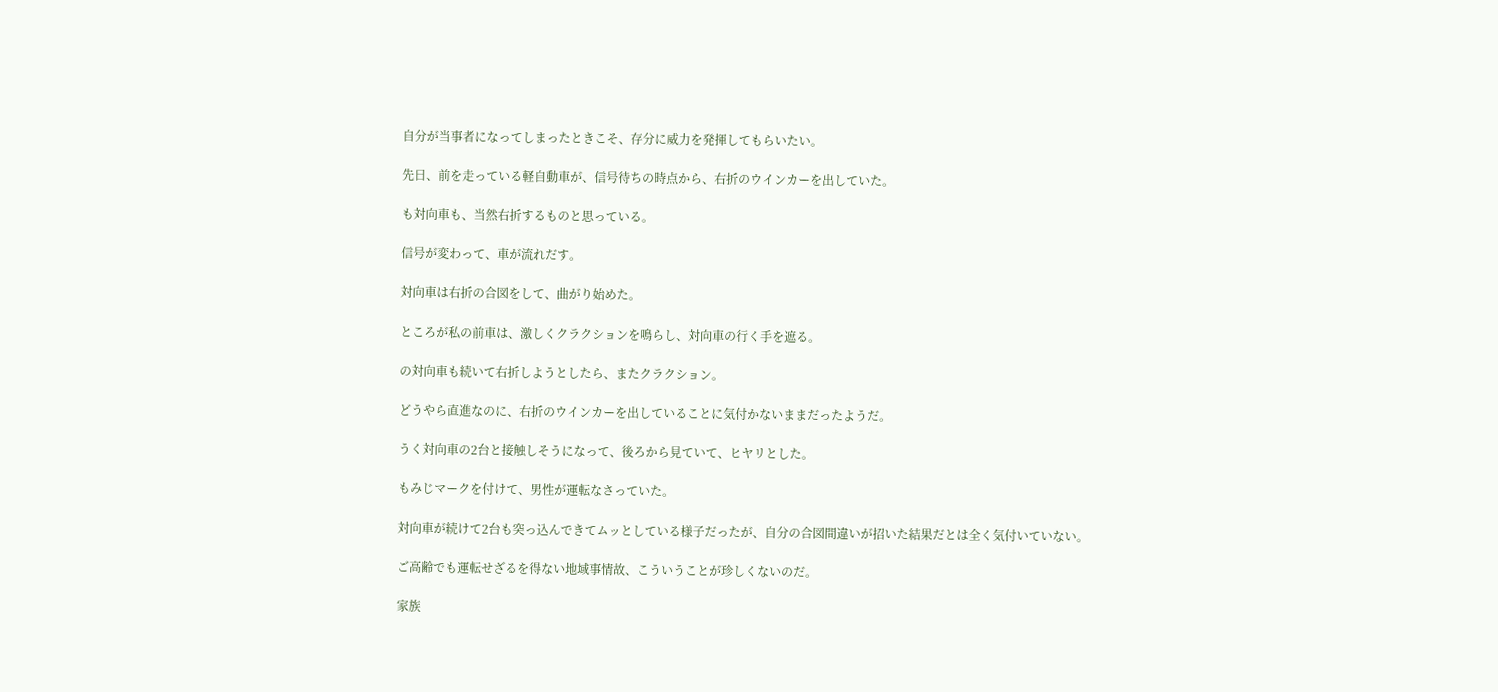自分が当事者になってしまったときこそ、存分に威力を発揮してもらいたい。

先日、前を走っている軽自動車が、信号待ちの時点から、右折のウインカーを出していた。

も対向車も、当然右折するものと思っている。

信号が変わって、車が流れだす。

対向車は右折の合図をして、曲がり始めた。

ところが私の前車は、激しくクラクションを鳴らし、対向車の行く手を遮る。

の対向車も続いて右折しようとしたら、またクラクション。

どうやら直進なのに、右折のウインカーを出していることに気付かないままだったようだ。

うく対向車の2台と接触しそうになって、後ろから見ていて、ヒヤリとした。

もみじマークを付けて、男性が運転なさっていた。

対向車が続けて2台も突っ込んできてムッとしている様子だったが、自分の合図間違いが招いた結果だとは全く気付いていない。

ご高齢でも運転せざるを得ない地域事情故、こういうことが珍しくないのだ。

家族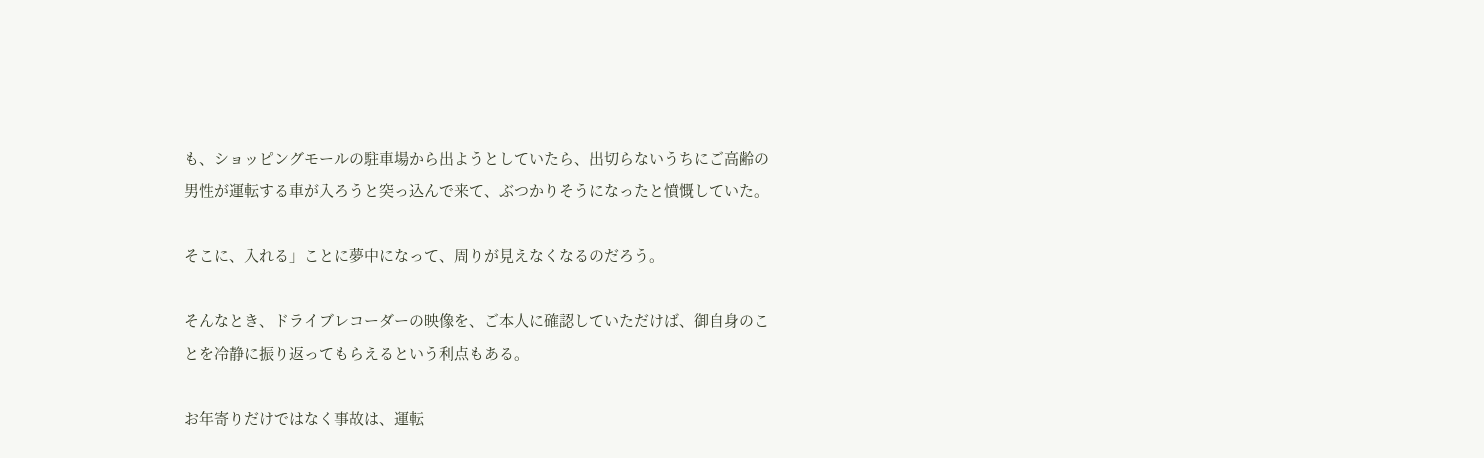も、ショッピングモールの駐車場から出ようとしていたら、出切らないうちにご高齢の男性が運転する車が入ろうと突っ込んで来て、ぶつかりそうになったと憤慨していた。

そこに、入れる」ことに夢中になって、周りが見えなくなるのだろう。

そんなとき、ドライブレコーダーの映像を、ご本人に確認していただけば、御自身のことを冷静に振り返ってもらえるという利点もある。

お年寄りだけではなく事故は、運転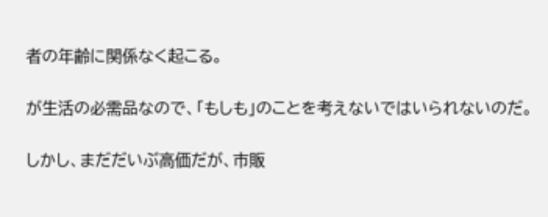者の年齢に関係なく起こる。

が生活の必需品なので、「もしも」のことを考えないではいられないのだ。

しかし、まだだいぶ高価だが、市販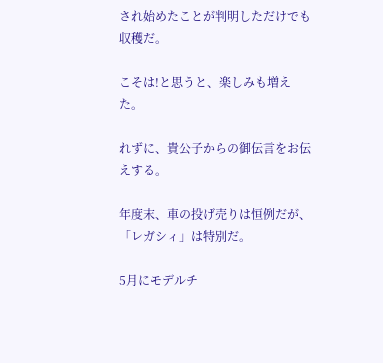され始めたことが判明しただけでも収穫だ。

こそは!と思うと、楽しみも増えた。

れずに、貴公子からの御伝言をお伝えする。

年度末、車の投げ売りは恒例だが、「レガシィ」は特別だ。

5月にモデルチ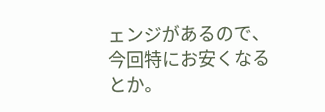ェンジがあるので、今回特にお安くなるとか。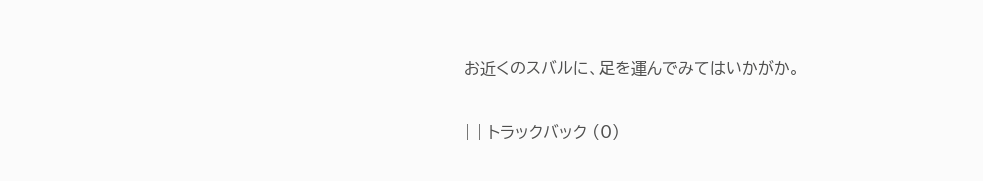お近くのスバルに、足を運んでみてはいかがか。

| | トラックバック (0)